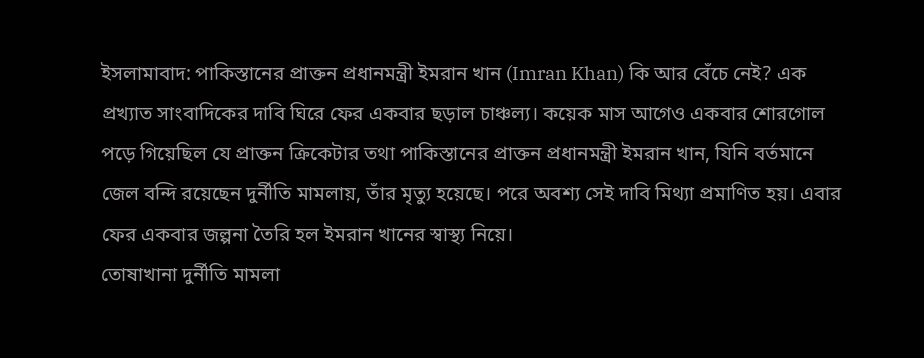ইসলামাবাদ: পাকিস্তানের প্রাক্তন প্রধানমন্ত্রী ইমরান খান (Imran Khan) কি আর বেঁচে নেই? এক প্রখ্যাত সাংবাদিকের দাবি ঘিরে ফের একবার ছড়াল চাঞ্চল্য। কয়েক মাস আগেও একবার শোরগোল পড়ে গিয়েছিল যে প্রাক্তন ক্রিকেটার তথা পাকিস্তানের প্রাক্তন প্রধানমন্ত্রী ইমরান খান, যিনি বর্তমানে জেল বন্দি রয়েছেন দুর্নীতি মামলায়, তাঁর মৃত্যু হয়েছে। পরে অবশ্য সেই দাবি মিথ্যা প্রমাণিত হয়। এবার ফের একবার জল্পনা তৈরি হল ইমরান খানের স্বাস্থ্য নিয়ে।
তোষাখানা দুর্নীতি মামলা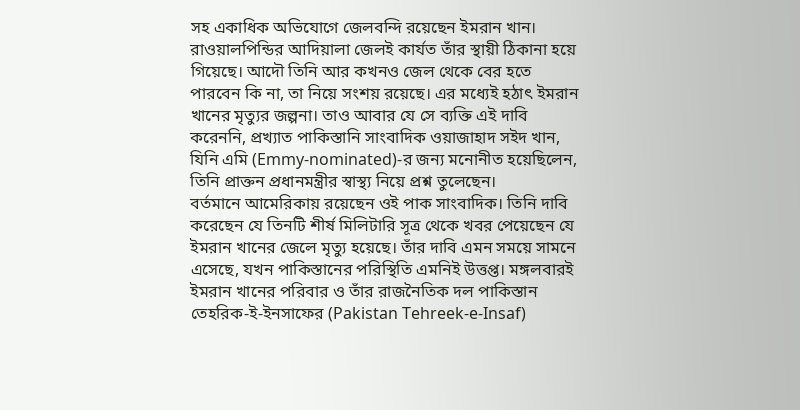সহ একাধিক অভিযোগে জেলবন্দি রয়েছেন ইমরান খান। রাওয়ালপিন্ডির আদিয়ালা জেলই কার্যত তাঁর স্থায়ী ঠিকানা হয়ে গিয়েছে। আদৌ তিনি আর কখনও জেল থেকে বের হতে পারবেন কি না, তা নিয়ে সংশয় রয়েছে। এর মধ্যেই হঠাৎ ইমরান খানের মৃত্যুর জল্পনা। তাও আবার যে সে ব্যক্তি এই দাবি করেননি, প্রখ্যাত পাকিস্তানি সাংবাদিক ওয়াজাহাদ সইদ খান, যিনি এমি (Emmy-nominated)-র জন্য মনোনীত হয়েছিলেন, তিনি প্রাক্তন প্রধানমন্ত্রীর স্বাস্থ্য নিয়ে প্রশ্ন তুলেছেন।
বর্তমানে আমেরিকায় রয়েছেন ওই পাক সাংবাদিক। তিনি দাবি করেছেন যে তিনটি শীর্ষ মিলিটারি সূত্র থেকে খবর পেয়েছেন যে ইমরান খানের জেলে মৃত্যু হয়েছে। তাঁর দাবি এমন সময়ে সামনে এসেছে, যখন পাকিস্তানের পরিস্থিতি এমনিই উত্তপ্ত। মঙ্গলবারই ইমরান খানের পরিবার ও তাঁর রাজনৈতিক দল পাকিস্তান তেহরিক-ই-ইনসাফের (Pakistan Tehreek-e-Insaf)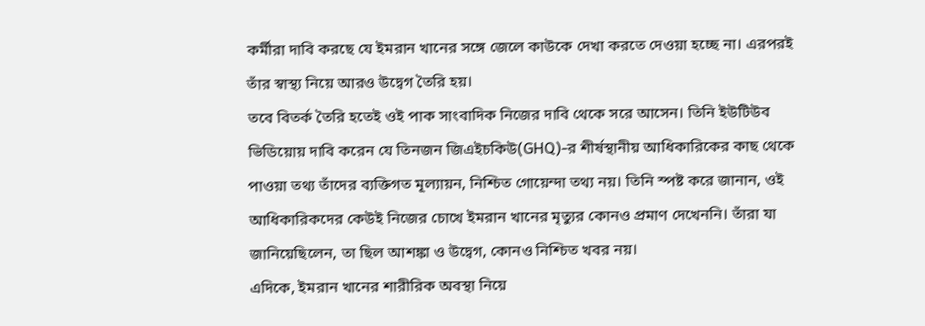কর্মীরা দাবি করছে যে ইমরান খানের সঙ্গে জেলে কাউকে দেখা করতে দেওয়া হচ্ছে না। এরপরই তাঁর স্বাস্থ্য নিয়ে আরও উদ্বেগ তৈরি হয়।
তবে বিতর্ক তৈরি হতেই ওই পাক সাংবাদিক নিজের দাবি থেকে সরে আসেন। তিনি ইউটিউব ভিডিয়োয় দাবি করেন যে তিনজন জিএইচকিউ(GHQ)-র শীর্ষস্থানীয় আধিকারিকের কাছ থেকে পাওয়া তথ্য তাঁদের ব্যক্তিগত মূল্যায়ন, নিশ্চিত গোয়েন্দা তথ্য নয়। তিনি স্পষ্ট করে জানান, ওই আধিকারিকদের কেউই নিজের চোখে ইমরান খানের মৃত্যুর কোনও প্রমাণ দেখেননি। তাঁরা যা জানিয়েছিলেন, তা ছিল আশঙ্কা ও উদ্বেগ, কোনও নিশ্চিত খবর নয়।
এদিকে, ইমরান খানের শারীরিক অবস্থা নিয়ে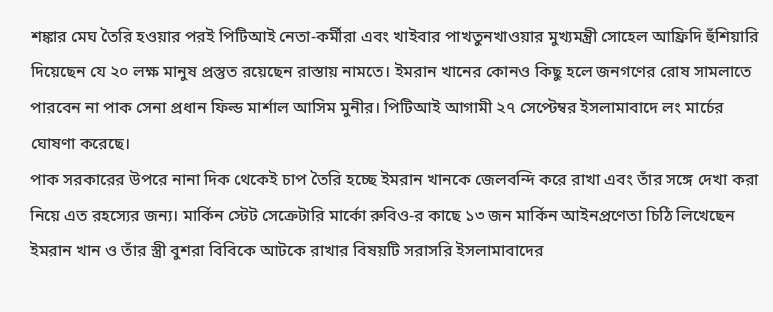শঙ্কার মেঘ তৈরি হওয়ার পরই পিটিআই নেতা-কর্মীরা এবং খাইবার পাখতুনখাওয়ার মুখ্যমন্ত্রী সোহেল আফ্রিদি হুঁশিয়ারি দিয়েছেন যে ২০ লক্ষ মানুষ প্রস্তুত রয়েছেন রাস্তায় নামতে। ইমরান খানের কোনও কিছু হলে জনগণের রোষ সামলাতে পারবেন না পাক সেনা প্রধান ফিল্ড মার্শাল আসিম মুনীর। পিটিআই আগামী ২৭ সেপ্টেম্বর ইসলামাবাদে লং মার্চের ঘোষণা করেছে।
পাক সরকারের উপরে নানা দিক থেকেই চাপ তৈরি হচ্ছে ইমরান খানকে জেলবন্দি করে রাখা এবং তাঁর সঙ্গে দেখা করা নিয়ে এত রহস্যের জন্য। মার্কিন স্টেট সেক্রেটারি মার্কো রুবিও-র কাছে ১৩ জন মার্কিন আইনপ্রণেতা চিঠি লিখেছেন ইমরান খান ও তাঁর স্ত্রী বুশরা বিবিকে আটকে রাখার বিষয়টি সরাসরি ইসলামাবাদের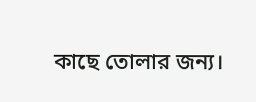কাছে তোলার জন্য।